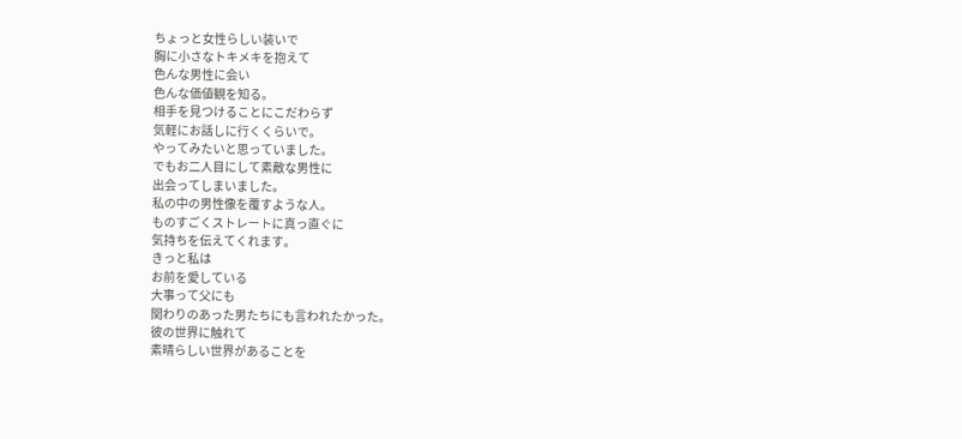ちょっと女性らしい装いで
胸に小さなトキメキを抱えて
色んな男性に会い
色んな価値観を知る。
相手を見つけることにこだわらず
気軽にお話しに行くくらいで。
やってみたいと思っていました。
でもお二人目にして素敵な男性に
出会ってしまいました。
私の中の男性像を覆すような人。
ものすごくストレートに真っ直ぐに
気持ちを伝えてくれます。
きっと私は
お前を愛している
大事って父にも
関わりのあった男たちにも言われたかった。
彼の世界に触れて
素晴らしい世界があることを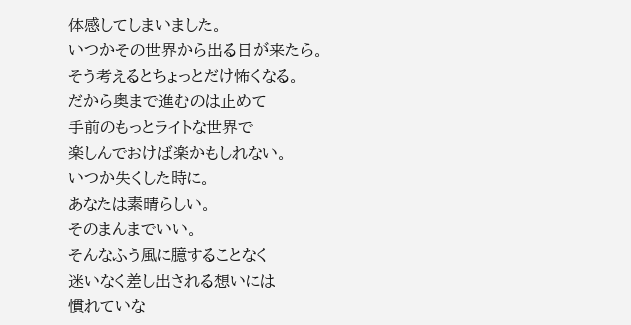体感してしまいました。
いつかその世界から出る日が来たら。
そう考えるとちょっとだけ怖くなる。
だから奥まで進むのは止めて
手前のもっとライトな世界で
楽しんでおけば楽かもしれない。
いつか失くした時に。
あなたは素晴らしい。
そのまんまでいい。
そんなふう風に臆することなく
迷いなく差し出される想いには
慣れていな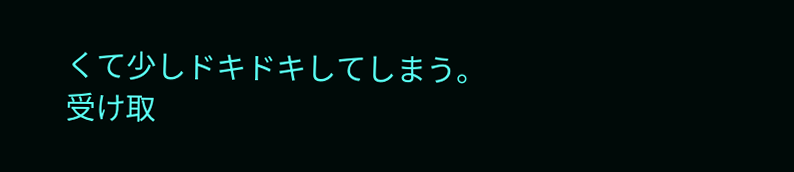くて少しドキドキしてしまう。
受け取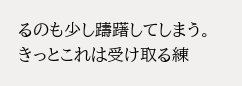るのも少し躊躇してしまう。
きっとこれは受け取る練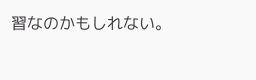習なのかもしれない。